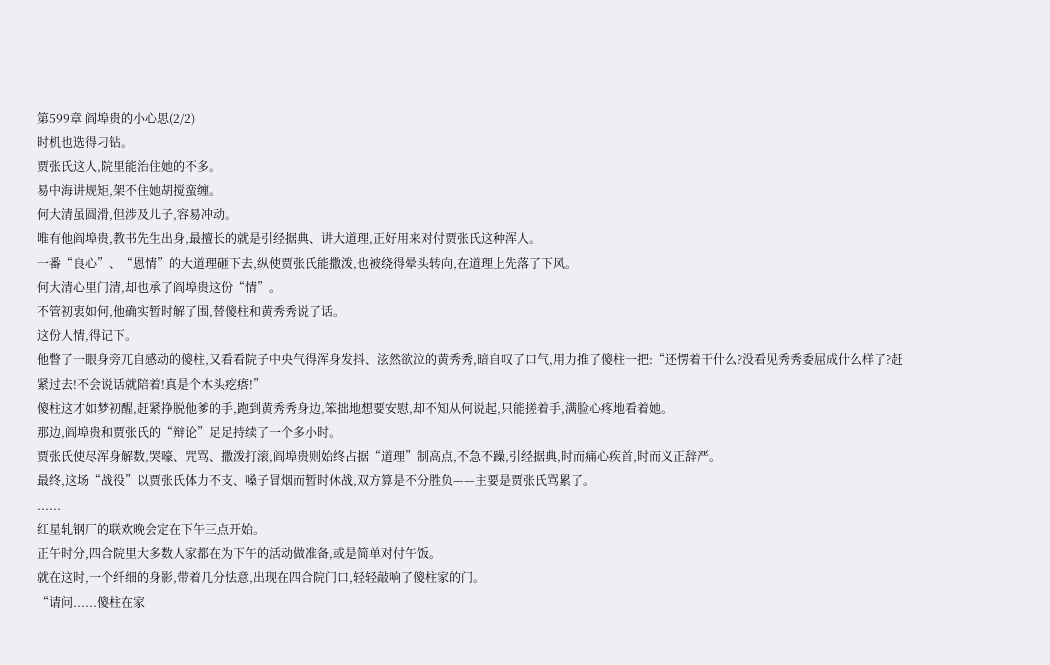第599章 阎埠贵的小心思(2/2)
时机也选得刁钻。
贾张氏这人,院里能治住她的不多。
易中海讲规矩,架不住她胡搅蛮缠。
何大清虽圆滑,但涉及儿子,容易冲动。
唯有他阎埠贵,教书先生出身,最擅长的就是引经据典、讲大道理,正好用来对付贾张氏这种浑人。
一番“良心”、“恩情”的大道理砸下去,纵使贾张氏能撒泼,也被绕得晕头转向,在道理上先落了下风。
何大清心里门清,却也承了阎埠贵这份“情”。
不管初衷如何,他确实暂时解了围,替傻柱和黄秀秀说了话。
这份人情,得记下。
他瞥了一眼身旁兀自感动的傻柱,又看看院子中央气得浑身发抖、泫然欲泣的黄秀秀,暗自叹了口气,用力推了傻柱一把:“还愣着干什么?没看见秀秀委屈成什么样了?赶紧过去!不会说话就陪着!真是个木头疙瘩!”
傻柱这才如梦初醒,赶紧挣脱他爹的手,跑到黄秀秀身边,笨拙地想要安慰,却不知从何说起,只能搓着手,满脸心疼地看着她。
那边,阎埠贵和贾张氏的“辩论”足足持续了一个多小时。
贾张氏使尽浑身解数,哭嚎、咒骂、撒泼打滚,阎埠贵则始终占据“道理”制高点,不急不躁,引经据典,时而痛心疾首,时而义正辞严。
最终,这场“战役”以贾张氏体力不支、嗓子冒烟而暂时休战,双方算是不分胜负——主要是贾张氏骂累了。
......
红星轧钢厂的联欢晚会定在下午三点开始。
正午时分,四合院里大多数人家都在为下午的活动做准备,或是简单对付午饭。
就在这时,一个纤细的身影,带着几分怯意,出现在四合院门口,轻轻敲响了傻柱家的门。
“请问......傻柱在家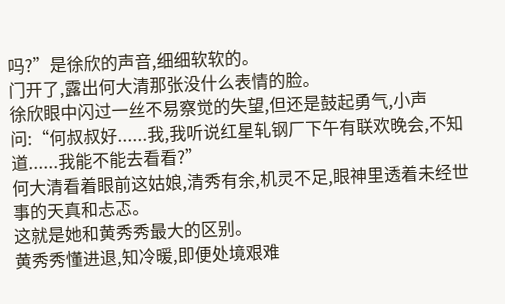吗?”是徐欣的声音,细细软软的。
门开了,露出何大清那张没什么表情的脸。
徐欣眼中闪过一丝不易察觉的失望,但还是鼓起勇气,小声问:“何叔叔好......我,我听说红星轧钢厂下午有联欢晚会,不知道......我能不能去看看?”
何大清看着眼前这姑娘,清秀有余,机灵不足,眼神里透着未经世事的天真和忐忑。
这就是她和黄秀秀最大的区别。
黄秀秀懂进退,知冷暖,即便处境艰难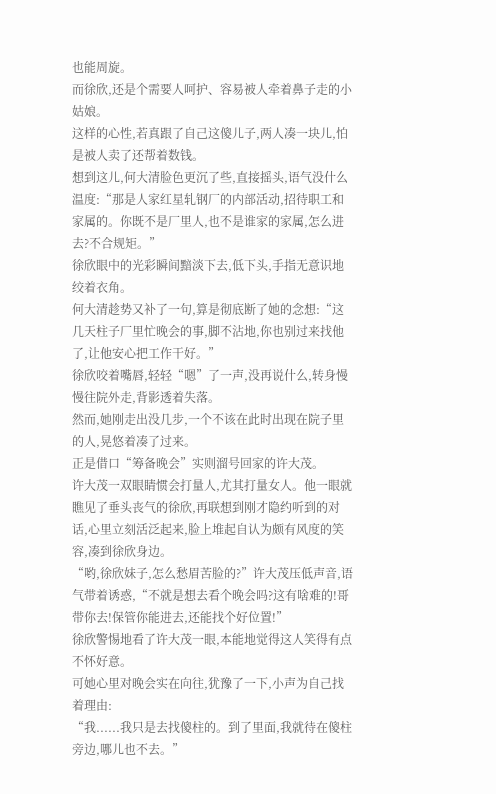也能周旋。
而徐欣,还是个需要人呵护、容易被人牵着鼻子走的小姑娘。
这样的心性,若真跟了自己这傻儿子,两人凑一块儿,怕是被人卖了还帮着数钱。
想到这儿,何大清脸色更沉了些,直接摇头,语气没什么温度:“那是人家红星轧钢厂的内部活动,招待职工和家属的。你既不是厂里人,也不是谁家的家属,怎么进去?不合规矩。”
徐欣眼中的光彩瞬间黯淡下去,低下头,手指无意识地绞着衣角。
何大清趁势又补了一句,算是彻底断了她的念想:“这几天柱子厂里忙晚会的事,脚不沾地,你也别过来找他了,让他安心把工作干好。”
徐欣咬着嘴唇,轻轻“嗯”了一声,没再说什么,转身慢慢往院外走,背影透着失落。
然而,她刚走出没几步,一个不该在此时出现在院子里的人,晃悠着凑了过来。
正是借口“筹备晚会”实则溜号回家的许大茂。
许大茂一双眼睛惯会打量人,尤其打量女人。他一眼就瞧见了垂头丧气的徐欣,再联想到刚才隐约听到的对话,心里立刻活泛起来,脸上堆起自认为颇有风度的笑容,凑到徐欣身边。
“哟,徐欣妹子,怎么愁眉苦脸的?”许大茂压低声音,语气带着诱惑,“不就是想去看个晚会吗?这有啥难的!哥带你去!保管你能进去,还能找个好位置!”
徐欣警惕地看了许大茂一眼,本能地觉得这人笑得有点不怀好意。
可她心里对晚会实在向往,犹豫了一下,小声为自己找着理由:
“我......我只是去找傻柱的。到了里面,我就待在傻柱旁边,哪儿也不去。”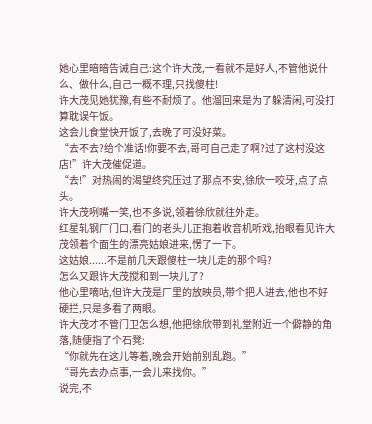她心里暗暗告诫自己:这个许大茂,一看就不是好人,不管他说什么、做什么,自己一概不理,只找傻柱!
许大茂见她犹豫,有些不耐烦了。他溜回来是为了躲清闲,可没打算耽误午饭。
这会儿食堂快开饭了,去晚了可没好菜。
“去不去?给个准话!你要不去,哥可自己走了啊?过了这村没这店!”许大茂催促道。
“去!”对热闹的渴望终究压过了那点不安,徐欣一咬牙,点了点头。
许大茂咧嘴一笑,也不多说,领着徐欣就往外走。
红星轧钢厂门口,看门的老头儿正抱着收音机听戏,抬眼看见许大茂领着个面生的漂亮姑娘进来,愣了一下。
这姑娘......不是前几天跟傻柱一块儿走的那个吗?
怎么又跟许大茂搅和到一块儿了?
他心里嘀咕,但许大茂是厂里的放映员,带个把人进去,他也不好硬拦,只是多看了两眼。
许大茂才不管门卫怎么想,他把徐欣带到礼堂附近一个僻静的角落,随便指了个石凳:
“你就先在这儿等着,晚会开始前别乱跑。”
“哥先去办点事,一会儿来找你。”
说完,不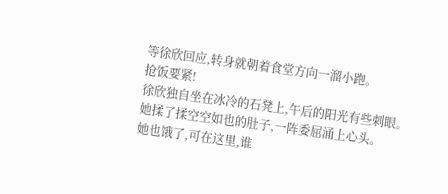等徐欣回应,转身就朝着食堂方向一溜小跑。
抢饭要紧!
徐欣独自坐在冰冷的石凳上,午后的阳光有些刺眼。
她揉了揉空空如也的肚子,一阵委屈涌上心头。
她也饿了,可在这里,谁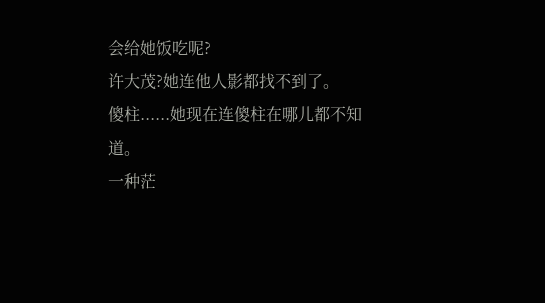会给她饭吃呢?
许大茂?她连他人影都找不到了。
傻柱......她现在连傻柱在哪儿都不知道。
一种茫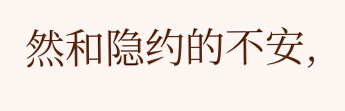然和隐约的不安,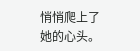悄悄爬上了她的心头。